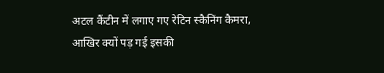अटल कैंटीन में लगाए गए रेटिन स्कैनिंग कैमरा, आखिर क्यों पड़ गई इसकी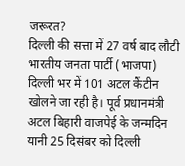जरूरत?
दिल्ली की सत्ता में 27 वर्ष बाद लौटी भारतीय जनता पार्टी (भाजपा) दिल्ली भर में 101 अटल कैंटीन खोलने जा रही है। पूर्व प्रधानमंत्री अटल बिहारी वाजपेई के जन्मदिन यानी 25 दिसंबर को दिल्ली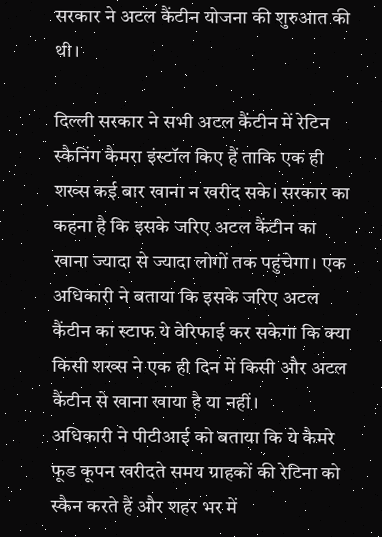सरकार ने अटल कैंटीन योजना की शुरुआत की थी।

दिल्ली सरकार ने सभी अटल कैंटीन में रेटिन स्कैनिंग कैमरा इंस्टॉल किए हैं ताकि एक ही शख्स कई बार खाना न खरीद सके। सरकार का कहना है कि इसके जरिए अटल कैंटीन का खाना ज्यादा से ज्यादा लोगों तक पहुंचेगा। एक अधिकारी ने बताया कि इसके जरिए अटल कैंटीन का स्टाफ ये वेरिफाई कर सकेगा कि क्या किसी शख्स ने एक ही दिन में किसी और अटल कैंटीन से खाना खाया है या नहीं।
अधिकारी ने पीटीआई को बताया कि ये कैमरे फूड कूपन खरीदते समय ग्राहकों की रेटिना को स्कैन करते हैं और शहर भर में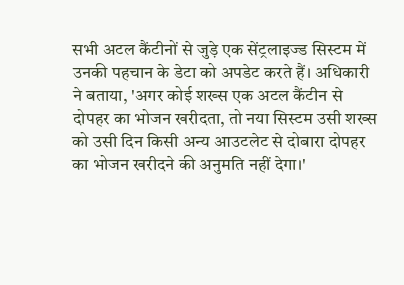सभी अटल कैंटीनों से जुड़े एक सेंट्रलाइज्ड सिस्टम में उनकी पहचान के डेटा को अपडेट करते हैं। अधिकारी ने बताया, 'अगर कोई शख्स एक अटल कैंटीन से दोपहर का भोजन खरीदता, तो नया सिस्टम उसी शख्स को उसी दिन किसी अन्य आउटलेट से दोबारा दोपहर का भोजन खरीदने की अनुमति नहीं देगा।'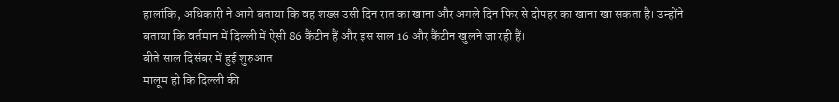हालांकि, अधिकारी ने आगे बताया कि वह शख्स उसी दिन रात का खाना और अगले दिन फिर से दोपहर का खाना खा सकता है। उन्होंने बताया कि वर्तमान में दिल्ली में ऐसी 86 कैंटीन हैं और इस साल 16 और कैंटीन खुलने जा रही हैं।
बीते साल दिसंबर में हुई शुरुआत
मालूम हो कि दिल्ली की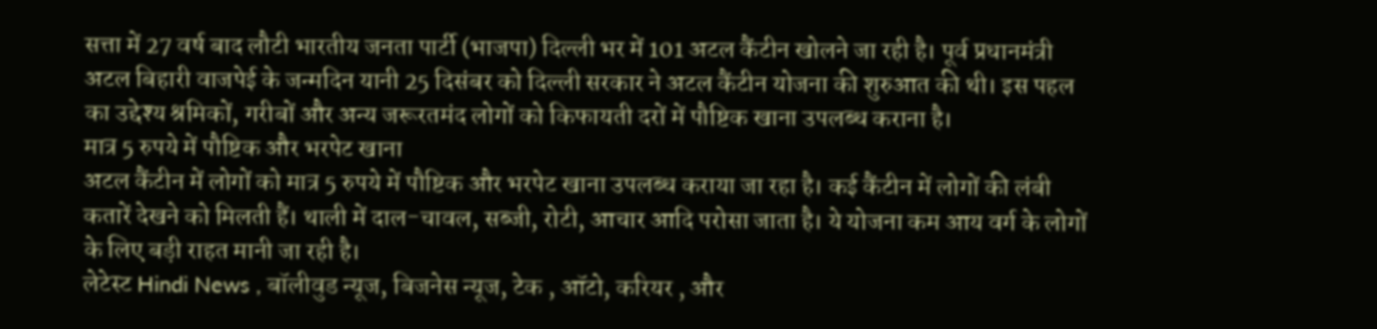सत्ता में 27 वर्ष बाद लौटी भारतीय जनता पार्टी (भाजपा) दिल्ली भर में 101 अटल कैंटीन खोलने जा रही है। पूर्व प्रधानमंत्री अटल बिहारी वाजपेई के जन्मदिन यानी 25 दिसंबर को दिल्ली सरकार ने अटल कैंटीन योजना की शुरुआत की थी। इस पहल का उद्देश्य श्रमिकों, गरीबों और अन्य जरूरतमंद लोगों को किफायती दरों में पौष्टिक खाना उपलब्ध कराना है।
मात्र 5 रुपये में पौष्टिक और भरपेट खाना
अटल कैंटीन में लोगों को मात्र 5 रुपये में पौष्टिक और भरपेट खाना उपलब्ध कराया जा रहा है। कई कैंटीन में लोगों की लंबी कतारें देखने को मिलती हैं। थाली में दाल-चावल, सब्जी, रोटी, आचार आदि परोसा जाता है। ये योजना कम आय वर्ग के लोगों के लिए बड़ी राहत मानी जा रही है।
लेटेस्ट Hindi News , बॉलीवुड न्यूज, बिजनेस न्यूज, टेक , ऑटो, करियर , और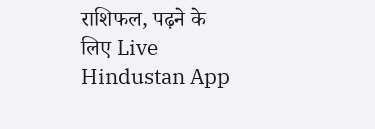राशिफल, पढ़ने के लिए Live Hindustan App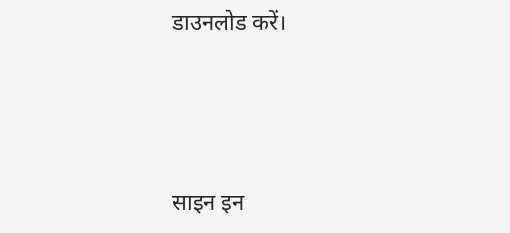डाउनलोड करें।




साइन इन